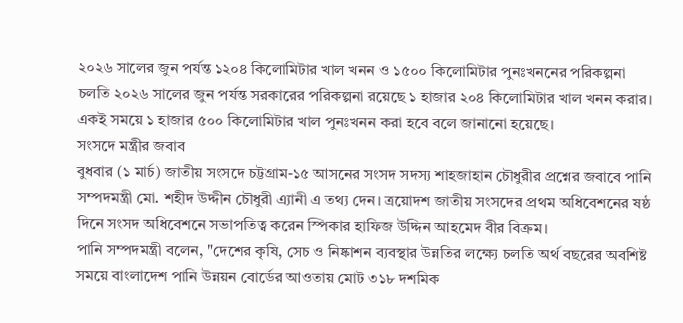২০২৬ সালের জুন পর্যন্ত ১২০৪ কিলোমিটার খাল খনন ও ১৫০০ কিলোমিটার পুনঃখননের পরিকল্পনা
চলতি ২০২৬ সালের জুন পর্যন্ত সরকারের পরিকল্পনা রয়েছে ১ হাজার ২০৪ কিলোমিটার খাল খনন করার। একই সময়ে ১ হাজার ৫০০ কিলোমিটার খাল পুনঃখনন করা হবে বলে জানানো হয়েছে।
সংসদে মন্ত্রীর জবাব
বুধবার (১ মার্চ) জাতীয় সংসদে চট্টগ্রাম-১৫ আসনের সংসদ সদস্য শাহজাহান চৌধুরীর প্রশ্নের জবাবে পানি সম্পদমন্ত্রী মো. শহীদ উদ্দীন চৌধুরী এ্যানী এ তথ্য দেন। ত্রয়োদশ জাতীয় সংসদের প্রথম অধিবেশনের ষষ্ঠ দিনে সংসদ অধিবেশনে সভাপতিত্ব করেন স্পিকার হাফিজ উদ্দিন আহমেদ বীর বিক্রম।
পানি সম্পদমন্ত্রী বলেন, "দেশের কৃষি, সেচ ও নিষ্কাশন ব্যবস্থার উন্নতির লক্ষ্যে চলতি অর্থ বছরের অবশিষ্ট সময়ে বাংলাদেশ পানি উন্নয়ন বোর্ডের আওতায় মোট ৩১৮ দশমিক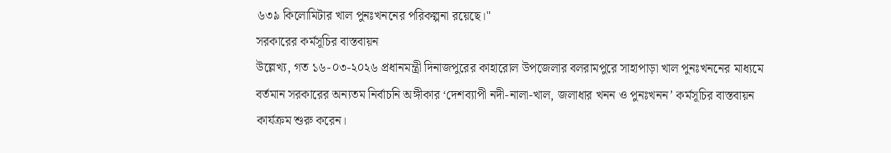৬৩৯ কিলোমিটার খাল পুনঃখননের পরিকল্পনা রয়েছে।"
সরকারের কর্মসূচির বাস্তবায়ন
উল্লেখ্য, গত ১৬-০৩-২০২৬ প্রধানমন্ত্রী দিনাজপুরের কাহারোল উপজেলার বলরামপুরে সাহাপাড়া খাল পুনঃখননের মাধ্যমে বর্তমান সরকারের অন্যতম নির্বাচনি অঙ্গীকার ‘দেশব্যাপী নদী-নালা-খাল, জলাধার খনন ও পুনঃখনন’ কর্মসূচির বাস্তবায়ন কার্যক্রম শুরু করেন।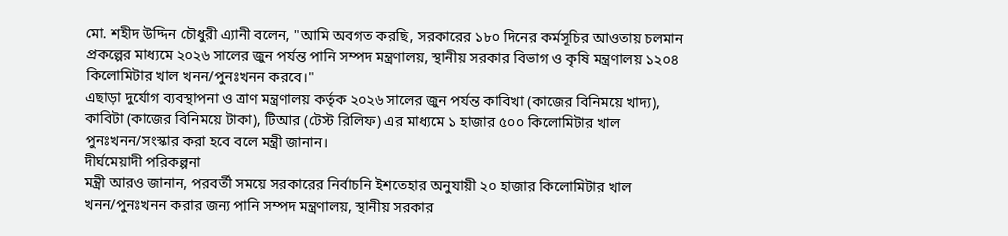মো. শহীদ উদ্দিন চৌধুরী এ্যানী বলেন, "আমি অবগত করছি, সরকারের ১৮০ দিনের কর্মসূচির আওতায় চলমান প্রকল্পের মাধ্যমে ২০২৬ সালের জুন পর্যন্ত পানি সম্পদ মন্ত্রণালয়, স্থানীয় সরকার বিভাগ ও কৃষি মন্ত্রণালয় ১২০৪ কিলোমিটার খাল খনন/পুনঃখনন করবে।"
এছাড়া দুর্যোগ ব্যবস্থাপনা ও ত্রাণ মন্ত্রণালয় কর্তৃক ২০২৬ সালের জুন পর্যন্ত কাবিখা (কাজের বিনিময়ে খাদ্য), কাবিটা (কাজের বিনিময়ে টাকা), টিআর (টেস্ট রিলিফ) এর মাধ্যমে ১ হাজার ৫০০ কিলোমিটার খাল পুনঃখনন/সংস্কার করা হবে বলে মন্ত্রী জানান।
দীর্ঘমেয়াদী পরিকল্পনা
মন্ত্রী আরও জানান, পরবর্তী সময়ে সরকারের নির্বাচনি ইশতেহার অনুযায়ী ২০ হাজার কিলোমিটার খাল খনন/পুনঃখনন করার জন্য পানি সম্পদ মন্ত্রণালয়, স্থানীয় সরকার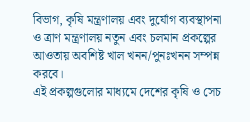বিভাগ, কৃষি মন্ত্রণালয় এবং দুর্যোগ ব্যবস্থাপনা ও ত্রাণ মন্ত্রণালয় নতুন এবং চলমান প্রকল্পের আওতায় অবশিষ্ট খাল খনন/পুনঃখনন সম্পন্ন করবে।
এই প্রকল্পগুলোর মাধ্যমে দেশের কৃষি ও সেচ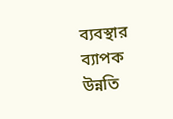ব্যবস্থার ব্যাপক উন্নতি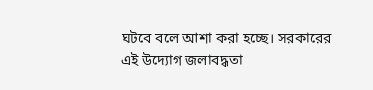ঘটবে বলে আশা করা হচ্ছে। সরকারের এই উদ্যোগ জলাবদ্ধতা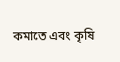কমাতে এবং কৃষি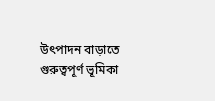উৎপাদন বাড়াতে গুরুত্বপূর্ণ ভূমিকা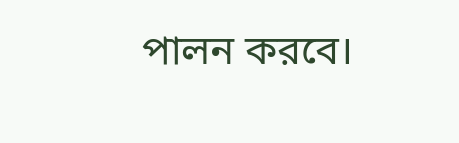পালন করবে।